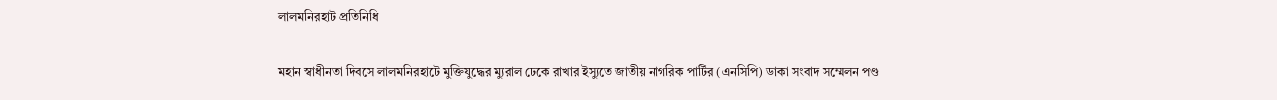লালমনিরহাট প্রতিনিধি

মহান স্বাধীনতা দিবসে লালমনিরহাটে মুক্তিযুদ্ধের ম্যুরাল ঢেকে রাখার ইস্যুতে জাতীয় নাগরিক পার্টির (এনসিপি) ডাকা সংবাদ সম্মেলন পণ্ড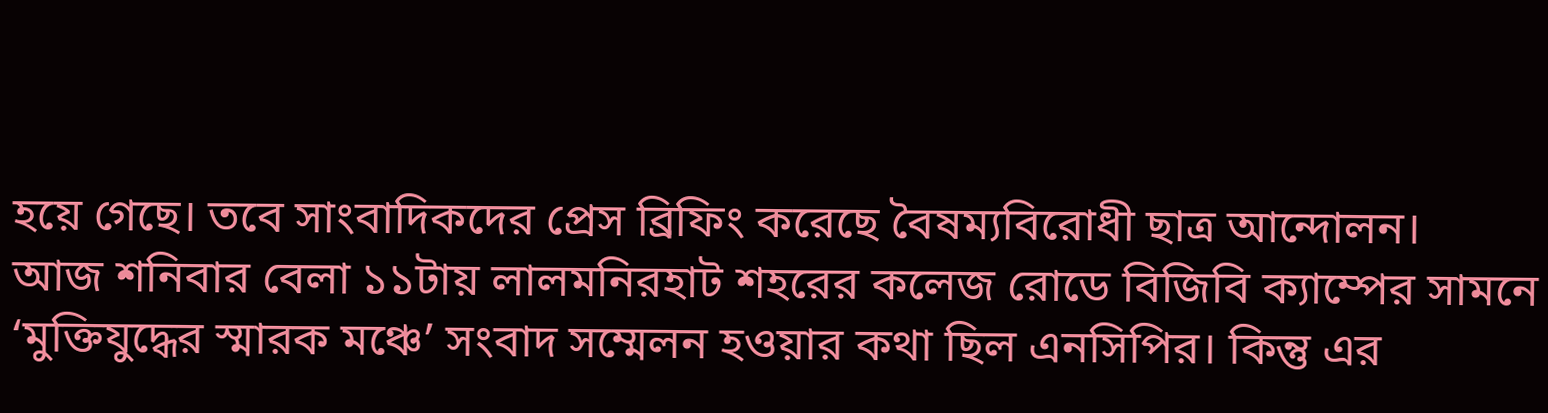হয়ে গেছে। তবে সাংবাদিকদের প্রেস ব্রিফিং করেছে বৈষম্যবিরোধী ছাত্র আন্দোলন।
আজ শনিবার বেলা ১১টায় লালমনিরহাট শহরের কলেজ রোডে বিজিবি ক্যাম্পের সামনে ‘মুক্তিযুদ্ধের স্মারক মঞ্চে’ সংবাদ সম্মেলন হওয়ার কথা ছিল এনসিপির। কিন্তু এর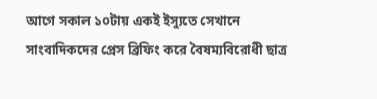আগে সকাল ১০টায় একই ইস্যুতে সেখানে সাংবাদিকদের প্রেস ব্রিফিং করে বৈষম্যবিরোধী ছাত্র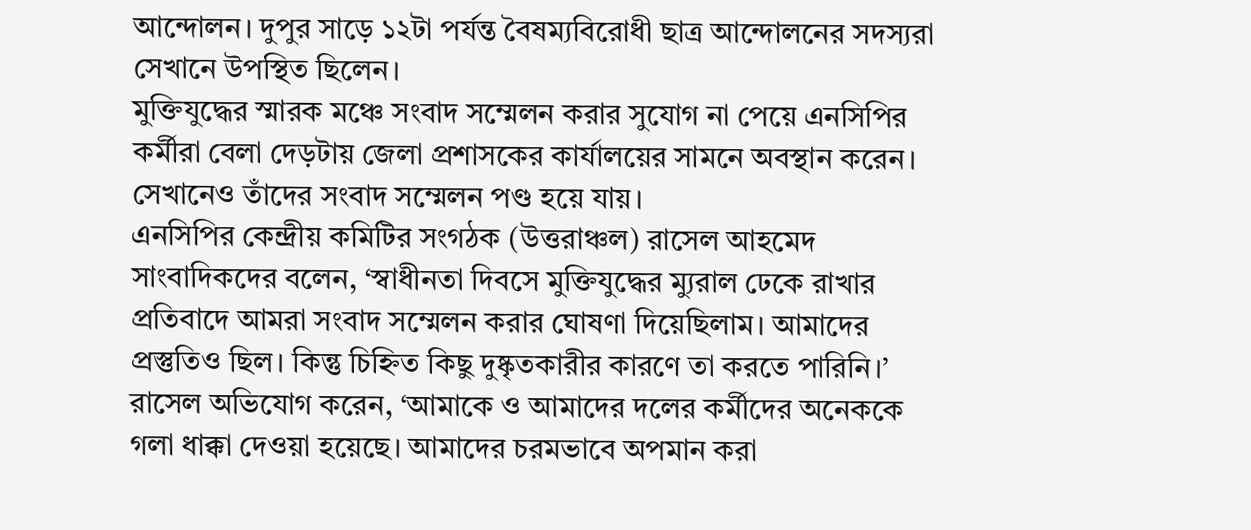আন্দোলন। দুপুর সাড়ে ১২টা পর্যন্ত বৈষম্যবিরোধী ছাত্র আন্দোলনের সদস্যরা সেখানে উপস্থিত ছিলেন।
মুক্তিযুদ্ধের স্মারক মঞ্চে সংবাদ সম্মেলন করার সুযোগ না পেয়ে এনসিপির কর্মীরা বেলা দেড়টায় জেলা প্রশাসকের কার্যালয়ের সামনে অবস্থান করেন। সেখানেও তাঁদের সংবাদ সম্মেলন পণ্ড হয়ে যায়।
এনসিপির কেন্দ্রীয় কমিটির সংগঠক (উত্তরাঞ্চল) রাসেল আহমেদ সাংবাদিকদের বলেন, ‘স্বাধীনতা দিবসে মুক্তিযুদ্ধের ম্যুরাল ঢেকে রাখার প্রতিবাদে আমরা সংবাদ সম্মেলন করার ঘোষণা দিয়েছিলাম। আমাদের প্রস্তুতিও ছিল। কিন্তু চিহ্নিত কিছু দুষ্কৃতকারীর কারণে তা করতে পারিনি।’
রাসেল অভিযোগ করেন, ‘আমাকে ও আমাদের দলের কর্মীদের অনেককে গলা ধাক্কা দেওয়া হয়েছে। আমাদের চরমভাবে অপমান করা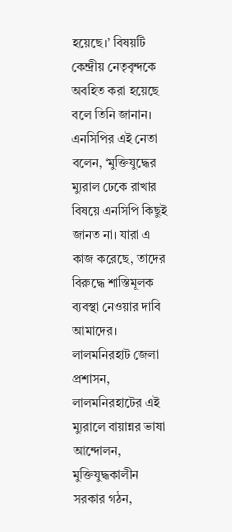হয়েছে।’ বিষয়টি কেন্দ্রীয় নেতৃবৃন্দকে অবহিত করা হয়েছে বলে তিনি জানান।
এনসিপির এই নেতা বলেন, ‘মুক্তিযুদ্ধের ম্যুরাল ঢেকে রাখার বিষয়ে এনসিপি কিছুই জানত না। যারা এ কাজ করেছে, তাদের বিরুদ্ধে শাস্তিমূলক ব্যবস্থা নেওয়ার দাবি আমাদের। লালমনিরহাট জেলা প্রশাসন, লালমনিরহাটের এই ম্যুরালে বায়ান্নর ভাষা আন্দোলন, মুক্তিযুদ্ধকালীন সরকার গঠন,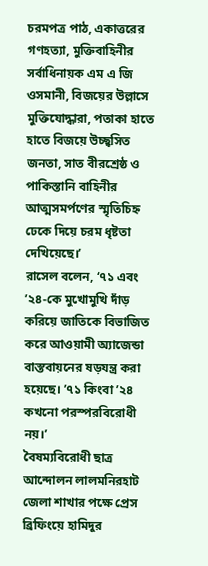চরমপত্র পাঠ, একাত্তরের গণহত্যা, মুক্তিবাহিনীর সর্বাধিনায়ক এম এ জি ওসমানী, বিজয়ের উল্লাসে মুক্তিযোদ্ধারা, পতাকা হাতে হাতে বিজয়ে উচ্ছ্বসিত জনতা, সাত বীরশ্রেষ্ঠ ও পাকিস্তানি বাহিনীর আত্মসমর্পণের স্মৃতিচিহ্ন ঢেকে দিয়ে চরম ধৃষ্টতা দেখিয়েছে।’
রাসেল বলেন, ‘৭১ এবং ’২৪-কে মুখোমুখি দাঁড় করিয়ে জাতিকে বিভাজিত করে আওয়ামী অ্যাজেন্ডা বাস্তবায়নের ষড়যন্ত্র করা হয়েছে। ’৭১ কিংবা ’২৪ কখনো পরস্পরবিরোধী নয়।’
বৈষম্যবিরোধী ছাত্র আন্দোলন লালমনিরহাট জেলা শাখার পক্ষে প্রেস ব্রিফিংয়ে হামিদুর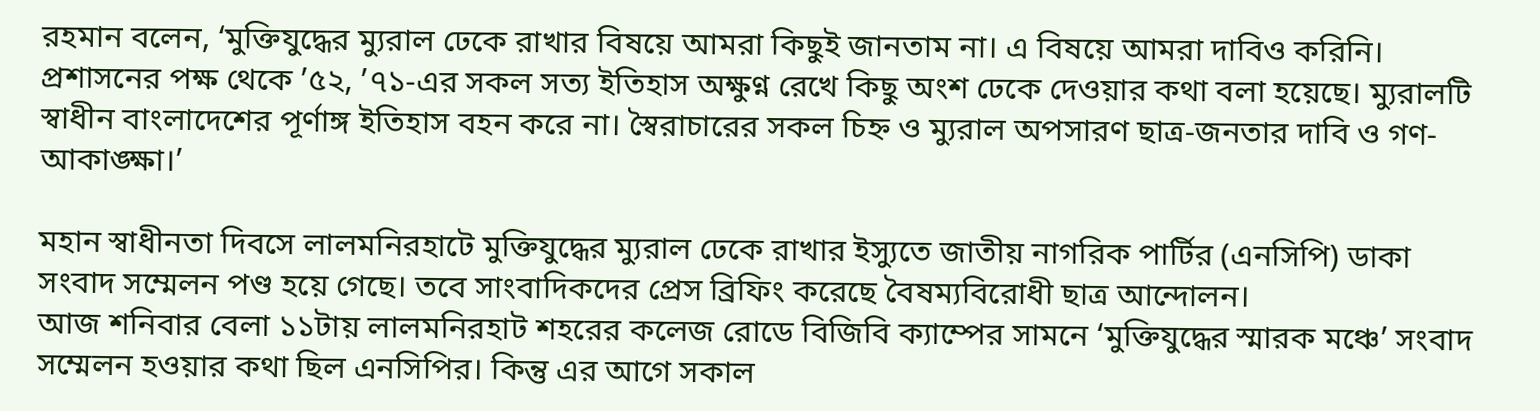রহমান বলেন, ‘মুক্তিযুদ্ধের ম্যুরাল ঢেকে রাখার বিষয়ে আমরা কিছুই জানতাম না। এ বিষয়ে আমরা দাবিও করিনি। প্রশাসনের পক্ষ থেকে ’৫২, ’৭১-এর সকল সত্য ইতিহাস অক্ষুণ্ন রেখে কিছু অংশ ঢেকে দেওয়ার কথা বলা হয়েছে। ম্যুরালটি স্বাধীন বাংলাদেশের পূর্ণাঙ্গ ইতিহাস বহন করে না। স্বৈরাচারের সকল চিহ্ন ও ম্যুরাল অপসারণ ছাত্র-জনতার দাবি ও গণ-আকাঙ্ক্ষা।’

মহান স্বাধীনতা দিবসে লালমনিরহাটে মুক্তিযুদ্ধের ম্যুরাল ঢেকে রাখার ইস্যুতে জাতীয় নাগরিক পার্টির (এনসিপি) ডাকা সংবাদ সম্মেলন পণ্ড হয়ে গেছে। তবে সাংবাদিকদের প্রেস ব্রিফিং করেছে বৈষম্যবিরোধী ছাত্র আন্দোলন।
আজ শনিবার বেলা ১১টায় লালমনিরহাট শহরের কলেজ রোডে বিজিবি ক্যাম্পের সামনে ‘মুক্তিযুদ্ধের স্মারক মঞ্চে’ সংবাদ সম্মেলন হওয়ার কথা ছিল এনসিপির। কিন্তু এর আগে সকাল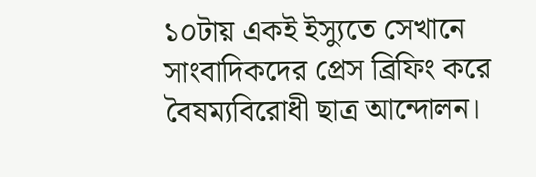১০টায় একই ইস্যুতে সেখানে সাংবাদিকদের প্রেস ব্রিফিং করে বৈষম্যবিরোধী ছাত্র আন্দোলন।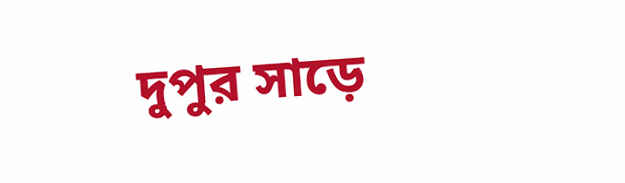দুপুর সাড়ে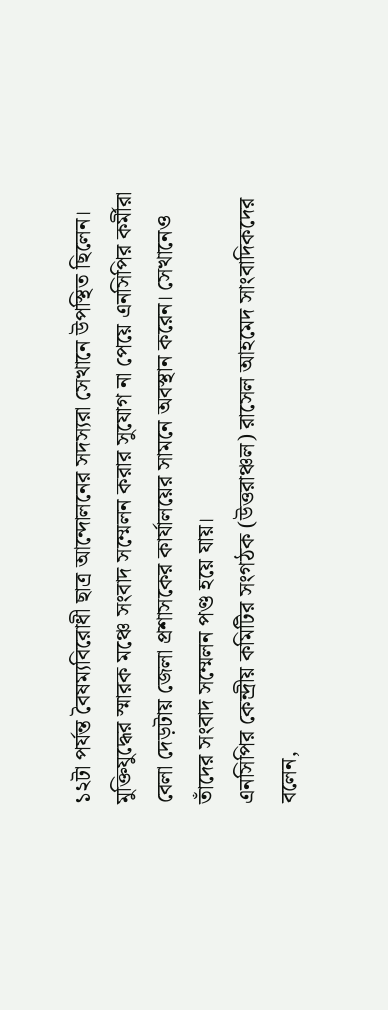১২টা পর্যন্ত বৈষম্যবিরোধী ছাত্র আন্দোলনের সদস্যরা সেখানে উপস্থিত ছিলেন।
মুক্তিযুদ্ধের স্মারক মঞ্চে সংবাদ সম্মেলন করার সুযোগ না পেয়ে এনসিপির কর্মীরা বেলা দেড়টায় জেলা প্রশাসকের কার্যালয়ের সামনে অবস্থান করেন। সেখানেও তাঁদের সংবাদ সম্মেলন পণ্ড হয়ে যায়।
এনসিপির কেন্দ্রীয় কমিটির সংগঠক (উত্তরাঞ্চল) রাসেল আহমেদ সাংবাদিকদের বলেন,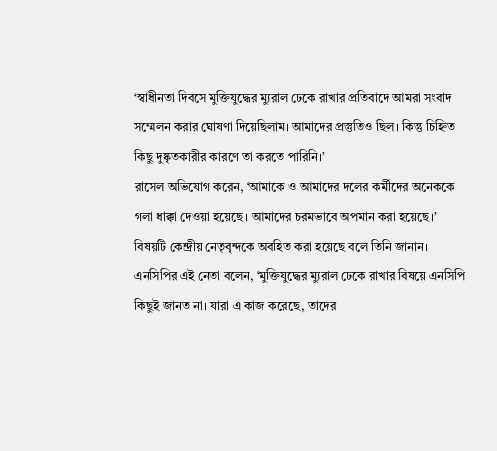‘স্বাধীনতা দিবসে মুক্তিযুদ্ধের ম্যুরাল ঢেকে রাখার প্রতিবাদে আমরা সংবাদ সম্মেলন করার ঘোষণা দিয়েছিলাম। আমাদের প্রস্তুতিও ছিল। কিন্তু চিহ্নিত কিছু দুষ্কৃতকারীর কারণে তা করতে পারিনি।’
রাসেল অভিযোগ করেন, ‘আমাকে ও আমাদের দলের কর্মীদের অনেককে গলা ধাক্কা দেওয়া হয়েছে। আমাদের চরমভাবে অপমান করা হয়েছে।’ বিষয়টি কেন্দ্রীয় নেতৃবৃন্দকে অবহিত করা হয়েছে বলে তিনি জানান।
এনসিপির এই নেতা বলেন, ‘মুক্তিযুদ্ধের ম্যুরাল ঢেকে রাখার বিষয়ে এনসিপি কিছুই জানত না। যারা এ কাজ করেছে, তাদের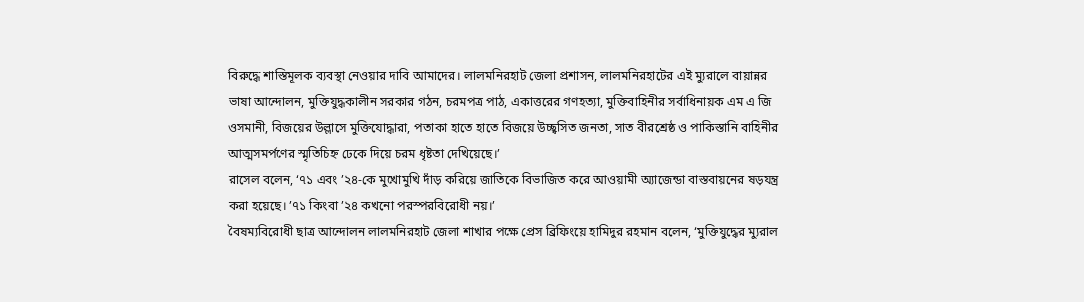বিরুদ্ধে শাস্তিমূলক ব্যবস্থা নেওয়ার দাবি আমাদের। লালমনিরহাট জেলা প্রশাসন, লালমনিরহাটের এই ম্যুরালে বায়ান্নর ভাষা আন্দোলন, মুক্তিযুদ্ধকালীন সরকার গঠন, চরমপত্র পাঠ, একাত্তরের গণহত্যা, মুক্তিবাহিনীর সর্বাধিনায়ক এম এ জি ওসমানী, বিজয়ের উল্লাসে মুক্তিযোদ্ধারা, পতাকা হাতে হাতে বিজয়ে উচ্ছ্বসিত জনতা, সাত বীরশ্রেষ্ঠ ও পাকিস্তানি বাহিনীর আত্মসমর্পণের স্মৃতিচিহ্ন ঢেকে দিয়ে চরম ধৃষ্টতা দেখিয়েছে।’
রাসেল বলেন, ‘৭১ এবং ’২৪-কে মুখোমুখি দাঁড় করিয়ে জাতিকে বিভাজিত করে আওয়ামী অ্যাজেন্ডা বাস্তবায়নের ষড়যন্ত্র করা হয়েছে। ’৭১ কিংবা ’২৪ কখনো পরস্পরবিরোধী নয়।’
বৈষম্যবিরোধী ছাত্র আন্দোলন লালমনিরহাট জেলা শাখার পক্ষে প্রেস ব্রিফিংয়ে হামিদুর রহমান বলেন, ‘মুক্তিযুদ্ধের ম্যুরাল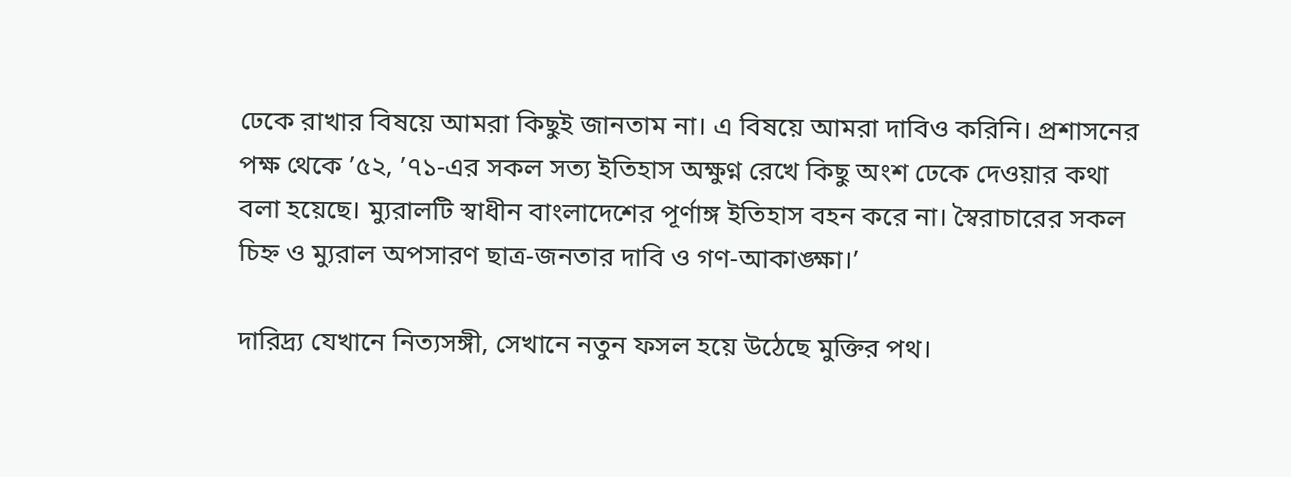ঢেকে রাখার বিষয়ে আমরা কিছুই জানতাম না। এ বিষয়ে আমরা দাবিও করিনি। প্রশাসনের পক্ষ থেকে ’৫২, ’৭১-এর সকল সত্য ইতিহাস অক্ষুণ্ন রেখে কিছু অংশ ঢেকে দেওয়ার কথা বলা হয়েছে। ম্যুরালটি স্বাধীন বাংলাদেশের পূর্ণাঙ্গ ইতিহাস বহন করে না। স্বৈরাচারের সকল চিহ্ন ও ম্যুরাল অপসারণ ছাত্র-জনতার দাবি ও গণ-আকাঙ্ক্ষা।’

দারিদ্র্য যেখানে নিত্যসঙ্গী, সেখানে নতুন ফসল হয়ে উঠেছে মুক্তির পথ।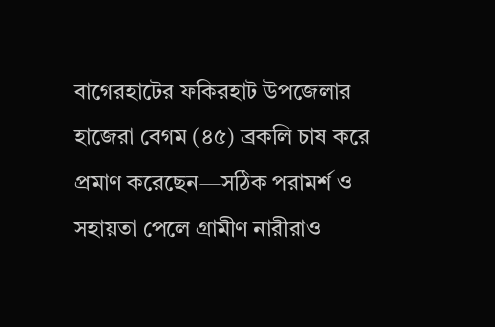বাগেরহাটের ফকিরহাট উপজেলার হাজেরা বেগম (৪৫) ব্রকলি চাষ করে প্রমাণ করেছেন—সঠিক পরামর্শ ও সহায়তা পেলে গ্রামীণ নারীরাও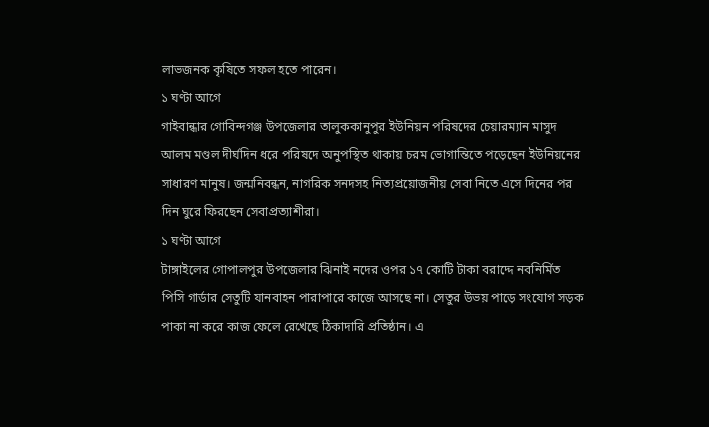লাভজনক কৃষিতে সফল হতে পারেন।
১ ঘণ্টা আগে
গাইবান্ধার গোবিন্দগঞ্জ উপজেলার তালুককানুপুর ইউনিয়ন পরিষদের চেয়ারম্যান মাসুদ আলম মণ্ডল দীর্ঘদিন ধরে পরিষদে অনুপস্থিত থাকায় চরম ভোগান্তিতে পড়েছেন ইউনিয়নের সাধারণ মানুষ। জন্মনিবন্ধন, নাগরিক সনদসহ নিত্যপ্রয়োজনীয় সেবা নিতে এসে দিনের পর দিন ঘুরে ফিরছেন সেবাপ্রত্যাশীরা।
১ ঘণ্টা আগে
টাঙ্গাইলের গোপালপুর উপজেলার ঝিনাই নদের ওপর ১৭ কোটি টাকা বরাদ্দে নবনির্মিত পিসি গার্ডার সেতুটি যানবাহন পারাপারে কাজে আসছে না। সেতুর উভয় পাড়ে সংযোগ সড়ক পাকা না করে কাজ ফেলে রেখেছে ঠিকাদারি প্রতিষ্ঠান। এ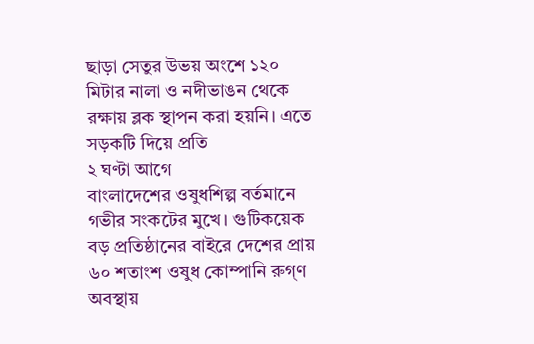ছাড়া সেতুর উভয় অংশে ১২০ মিটার নালা ও নদীভাঙন থেকে রক্ষায় ব্লক স্থাপন করা হয়নি। এতে সড়কটি দিয়ে প্রতি
২ ঘণ্টা আগে
বাংলাদেশের ওষুধশিল্প বর্তমানে গভীর সংকটের মুখে। গুটিকয়েক বড় প্রতিষ্ঠানের বাইরে দেশের প্রায় ৬০ শতাংশ ওষুধ কোম্পানি রুগ্ণ অবস্থায়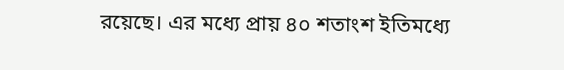রয়েছে। এর মধ্যে প্রায় ৪০ শতাংশ ইতিমধ্যে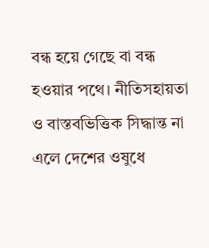বন্ধ হয়ে গেছে বা বন্ধ হওয়ার পথে। নীতিসহায়তা ও বাস্তবভিত্তিক সিদ্ধান্ত না এলে দেশের ওষুধে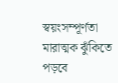স্বয়ংসম্পূর্ণতা মারাত্মক ঝুঁকিতে পড়বে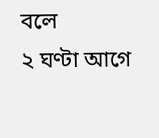বলে
২ ঘণ্টা আগে